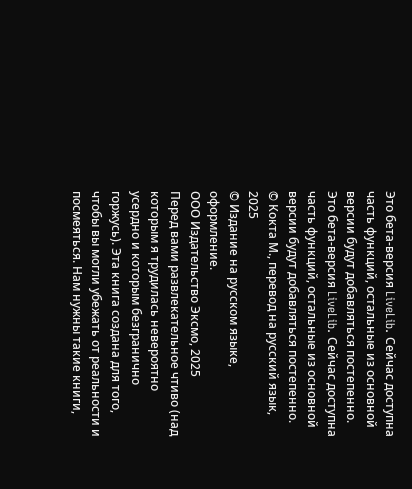Это бета-версия LiveLib. Сейчас доступна часть функций, остальные из основной версии будут добавляться постепенно.
Это бета-версия LiveLib. Сейчас доступна часть функций, остальные из основной версии будут добавляться постепенно.
© Кокта М., перевод на русский язык, 2025
© Издание на русском языке, оформление.
ООО Издательство Эксмо, 2025
Перед вами развлекательное чтиво (над которым я трудилась невероятно усердно и которым безгранично горжусь). Эта книга создана для того, чтобы вы могли убежать от реальности и посмеяться. Нам нужны такие книги,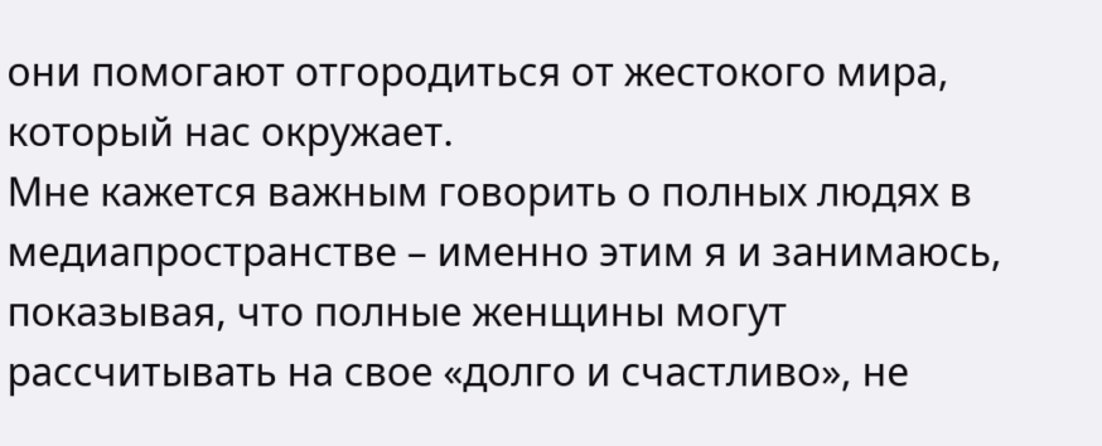они помогают отгородиться от жестокого мира, который нас окружает.
Мне кажется важным говорить о полных людях в медиапространстве – именно этим я и занимаюсь, показывая, что полные женщины могут рассчитывать на свое «долго и счастливо», не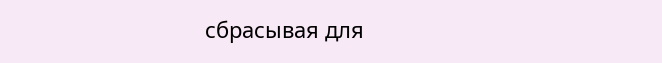сбрасывая для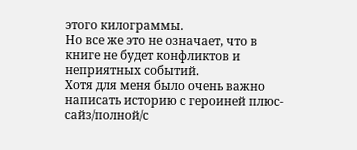этого килограммы.
Но все же это не означает, что в книге не будет конфликтов и неприятных событий.
Хотя для меня было очень важно написать историю с героиней плюс-сайз/полной/с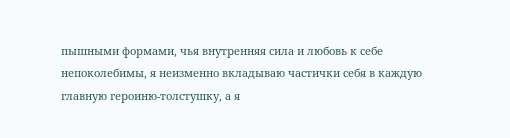пышными формами, чья внутренняя сила и любовь к себе непоколебимы, я неизменно вкладываю частички себя в каждую главную героиню-толстушку, а я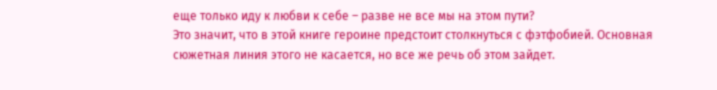еще только иду к любви к себе – разве не все мы на этом пути?
Это значит, что в этой книге героине предстоит столкнуться с фэтфобией. Основная сюжетная линия этого не касается, но все же речь об этом зайдет.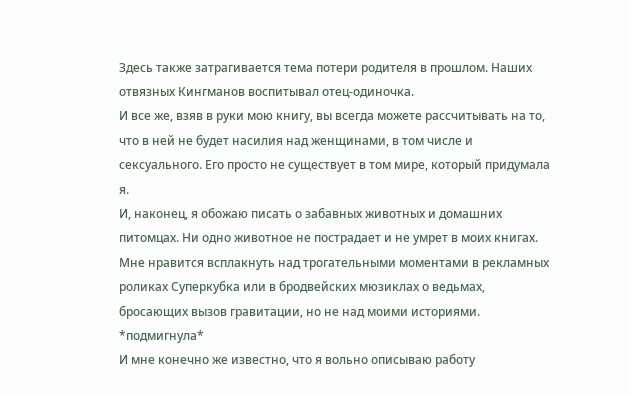Здесь также затрагивается тема потери родителя в прошлом. Наших отвязных Кингманов воспитывал отец-одиночка.
И все же, взяв в руки мою книгу, вы всегда можете рассчитывать на то, что в ней не будет насилия над женщинами, в том числе и сексуального. Его просто не существует в том мире, который придумала я.
И, наконец, я обожаю писать о забавных животных и домашних питомцах. Ни одно животное не пострадает и не умрет в моих книгах.
Мне нравится всплакнуть над трогательными моментами в рекламных роликах Суперкубка или в бродвейских мюзиклах о ведьмах, бросающих вызов гравитации, но не над моими историями.
*подмигнула*
И мне конечно же известно, что я вольно описываю работу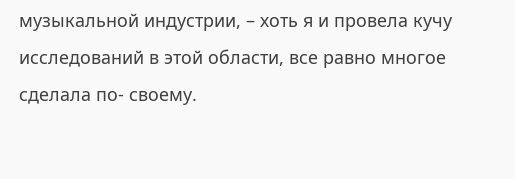музыкальной индустрии, – хоть я и провела кучу исследований в этой области, все равно многое сделала по- своему.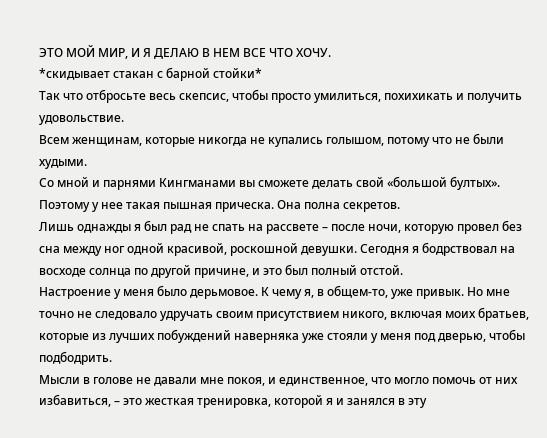ЭТО МОЙ МИР, И Я ДЕЛАЮ В НЕМ ВСЕ ЧТО ХОЧУ.
*скидывает стакан с барной стойки*
Так что отбросьте весь скепсис, чтобы просто умилиться, похихикать и получить удовольствие.
Всем женщинам, которые никогда не купались голышом, потому что не были худыми.
Со мной и парнями Кингманами вы сможете делать свой «большой бултых».
Поэтому у нее такая пышная прическа. Она полна секретов.
Лишь однажды я был рад не спать на рассвете – после ночи, которую провел без сна между ног одной красивой, роскошной девушки. Сегодня я бодрствовал на восходе солнца по другой причине, и это был полный отстой.
Настроение у меня было дерьмовое. К чему я, в общем-то, уже привык. Но мне точно не следовало удручать своим присутствием никого, включая моих братьев, которые из лучших побуждений наверняка уже стояли у меня под дверью, чтобы подбодрить.
Мысли в голове не давали мне покоя, и единственное, что могло помочь от них избавиться, – это жесткая тренировка, которой я и занялся в эту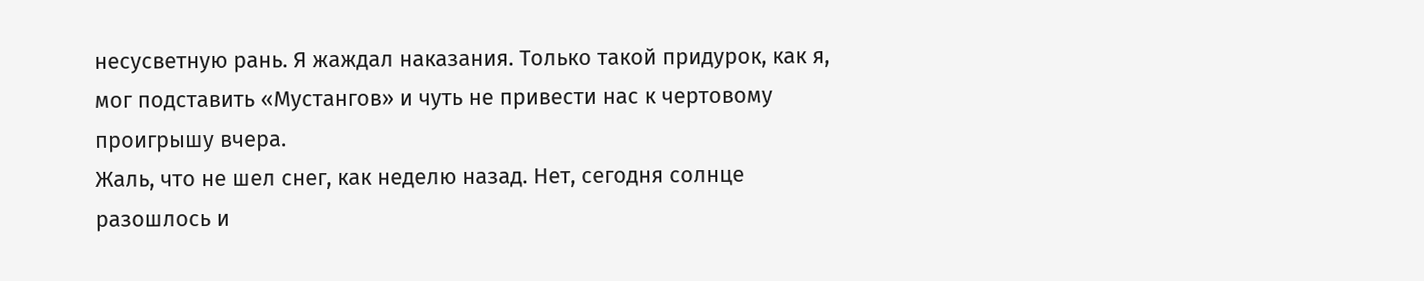несусветную рань. Я жаждал наказания. Только такой придурок, как я, мог подставить «Мустангов» и чуть не привести нас к чертовому проигрышу вчера.
Жаль, что не шел снег, как неделю назад. Нет, сегодня солнце разошлось и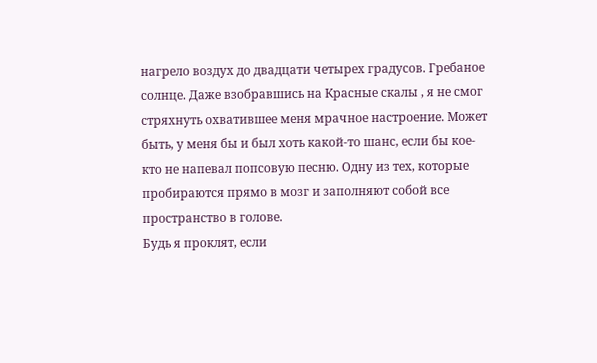нагрело воздух до двадцати четырех градусов. Гребаное солнце. Даже взобравшись на Красные скалы , я не смог стряхнуть охватившее меня мрачное настроение. Может быть, у меня бы и был хоть какой-то шанс, если бы кое-кто не напевал попсовую песню. Одну из тех, которые пробираются прямо в мозг и заполняют собой все пространство в голове.
Будь я проклят, если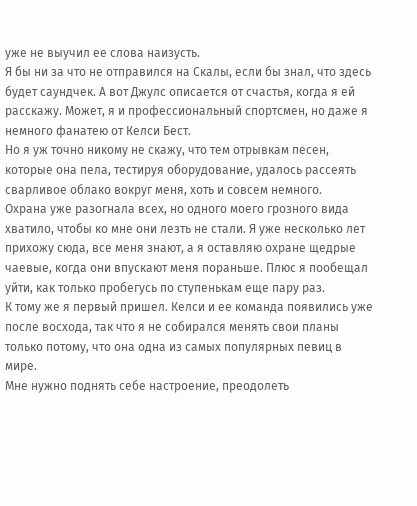уже не выучил ее слова наизусть.
Я бы ни за что не отправился на Скалы, если бы знал, что здесь будет саундчек. А вот Джулс описается от счастья, когда я ей расскажу. Может, я и профессиональный спортсмен, но даже я немного фанатею от Келси Бест.
Но я уж точно никому не скажу, что тем отрывкам песен, которые она пела, тестируя оборудование, удалось рассеять сварливое облако вокруг меня, хоть и совсем немного.
Охрана уже разогнала всех, но одного моего грозного вида хватило, чтобы ко мне они лезть не стали. Я уже несколько лет прихожу сюда, все меня знают, а я оставляю охране щедрые чаевые, когда они впускают меня пораньше. Плюс я пообещал уйти, как только пробегусь по ступенькам еще пару раз.
К тому же я первый пришел. Келси и ее команда появились уже после восхода, так что я не собирался менять свои планы только потому, что она одна из самых популярных певиц в мире.
Мне нужно поднять себе настроение, преодолеть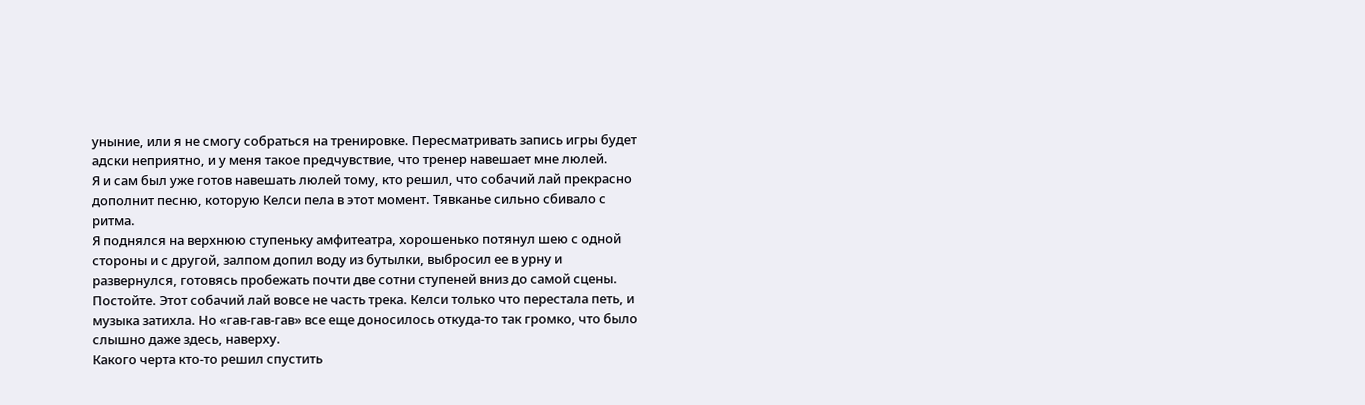уныние, или я не смогу собраться на тренировке. Пересматривать запись игры будет адски неприятно, и у меня такое предчувствие, что тренер навешает мне люлей.
Я и сам был уже готов навешать люлей тому, кто решил, что собачий лай прекрасно дополнит песню, которую Келси пела в этот момент. Тявканье сильно сбивало с ритма.
Я поднялся на верхнюю ступеньку амфитеатра, хорошенько потянул шею с одной стороны и с другой, залпом допил воду из бутылки, выбросил ее в урну и развернулся, готовясь пробежать почти две сотни ступеней вниз до самой сцены. Постойте. Этот собачий лай вовсе не часть трека. Келси только что перестала петь, и музыка затихла. Но «гав-гав-гав» все еще доносилось откуда-то так громко, что было слышно даже здесь, наверху.
Какого черта кто-то решил спустить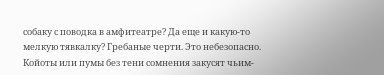собаку с поводка в амфитеатре? Да еще и какую-то мелкую тявкалку? Гребаные черти. Это небезопасно. Койоты или пумы без тени сомнения закусят чьим-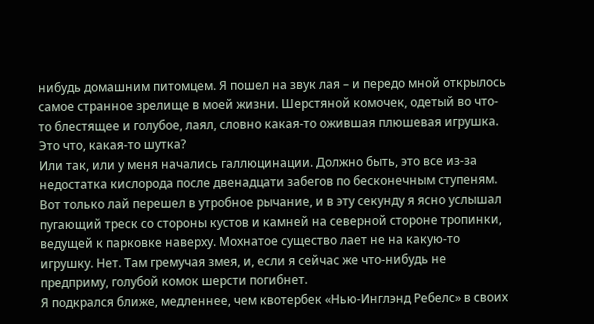нибудь домашним питомцем. Я пошел на звук лая – и передо мной открылось самое странное зрелище в моей жизни. Шерстяной комочек, одетый во что-то блестящее и голубое, лаял, словно какая-то ожившая плюшевая игрушка. Это что, какая-то шутка?
Или так, или у меня начались галлюцинации. Должно быть, это все из-за недостатка кислорода после двенадцати забегов по бесконечным ступеням.
Вот только лай перешел в утробное рычание, и в эту секунду я ясно услышал пугающий треск со стороны кустов и камней на северной стороне тропинки, ведущей к парковке наверху. Мохнатое существо лает не на какую-то игрушку. Нет. Там гремучая змея, и, если я сейчас же что-нибудь не предприму, голубой комок шерсти погибнет.
Я подкрался ближе, медленнее, чем квотербек «Нью-Инглэнд Ребелс» в своих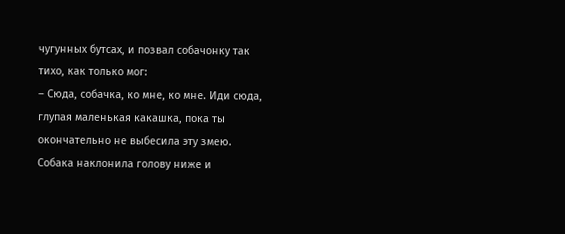чугунных бутсах, и позвал собачонку так тихо, как только мог:
– Сюда, собачка, ко мне, ко мне. Иди сюда, глупая маленькая какашка, пока ты окончательно не выбесила эту змею.
Собака наклонила голову ниже и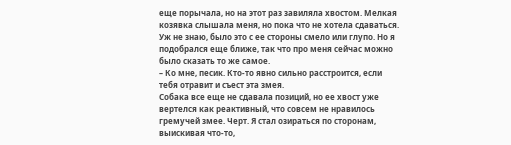еще порычала, но на этот раз завиляла хвостом. Мелкая козявка слышала меня, но пока что не хотела сдаваться. Уж не знаю, было это с ее стороны смело или глупо. Но я подобрался еще ближе, так что про меня сейчас можно было сказать то же самое.
– Ко мне, песик. Кто-то явно сильно расстроится, если тебя отравит и съест эта змея.
Собака все еще не сдавала позиций, но ее хвост уже вертелся как реактивный, что совсем не нравилось гремучей змее. Черт. Я стал озираться по сторонам, выискивая что-то,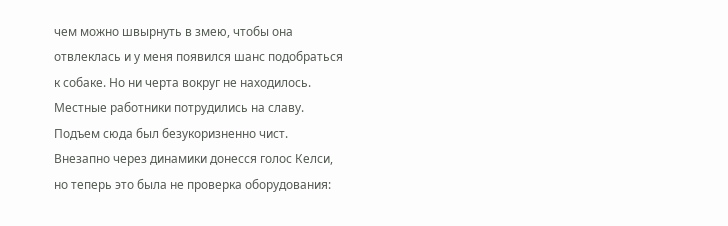чем можно швырнуть в змею, чтобы она отвлеклась и у меня появился шанс подобраться к собаке. Но ни черта вокруг не находилось. Местные работники потрудились на славу. Подъем сюда был безукоризненно чист.
Внезапно через динамики донесся голос Келси, но теперь это была не проверка оборудования: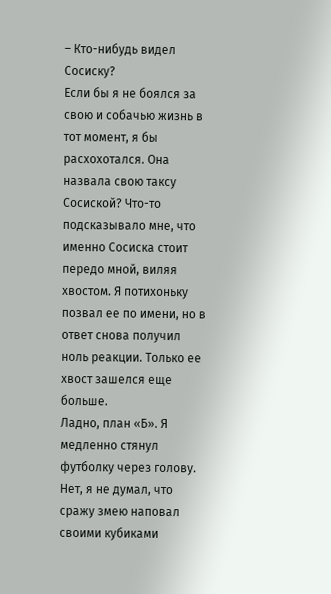– Кто-нибудь видел Сосиску?
Если бы я не боялся за свою и собачью жизнь в тот момент, я бы расхохотался. Она назвала свою таксу Сосиской? Что-то подсказывало мне, что именно Сосиска стоит передо мной, виляя хвостом. Я потихоньку позвал ее по имени, но в ответ снова получил ноль реакции. Только ее хвост зашелся еще больше.
Ладно, план «Б». Я медленно стянул футболку через голову. Нет, я не думал, что сражу змею наповал своими кубиками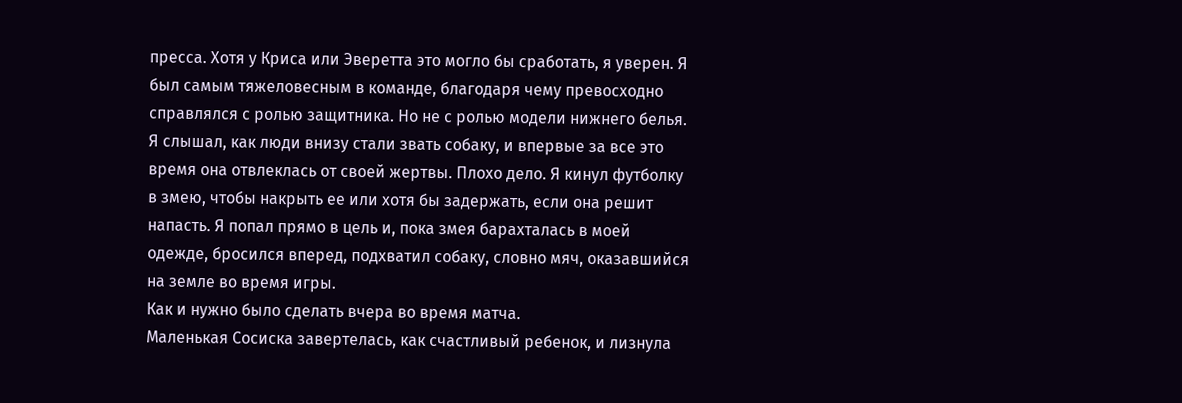пресса. Хотя у Криса или Эверетта это могло бы сработать, я уверен. Я был самым тяжеловесным в команде, благодаря чему превосходно справлялся с ролью защитника. Но не с ролью модели нижнего белья.
Я слышал, как люди внизу стали звать собаку, и впервые за все это время она отвлеклась от своей жертвы. Плохо дело. Я кинул футболку в змею, чтобы накрыть ее или хотя бы задержать, если она решит напасть. Я попал прямо в цель и, пока змея барахталась в моей одежде, бросился вперед, подхватил собаку, словно мяч, оказавшийся на земле во время игры.
Как и нужно было сделать вчера во время матча.
Маленькая Сосиска завертелась, как счастливый ребенок, и лизнула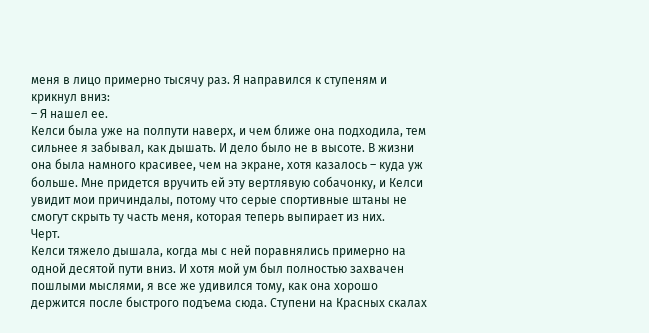меня в лицо примерно тысячу раз. Я направился к ступеням и крикнул вниз:
– Я нашел ее.
Келси была уже на полпути наверх, и чем ближе она подходила, тем сильнее я забывал, как дышать. И дело было не в высоте. В жизни она была намного красивее, чем на экране, хотя казалось – куда уж больше. Мне придется вручить ей эту вертлявую собачонку, и Келси увидит мои причиндалы, потому что серые спортивные штаны не смогут скрыть ту часть меня, которая теперь выпирает из них.
Черт.
Келси тяжело дышала, когда мы с ней поравнялись примерно на одной десятой пути вниз. И хотя мой ум был полностью захвачен пошлыми мыслями, я все же удивился тому, как она хорошо держится после быстрого подъема сюда. Ступени на Красных скалах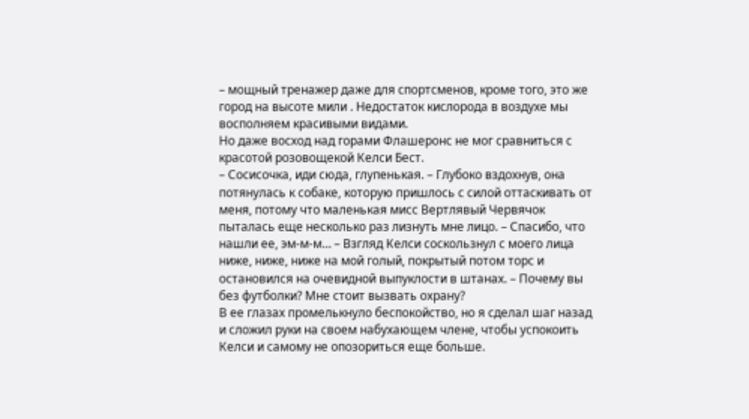– мощный тренажер даже для спортсменов, кроме того, это же город на высоте мили . Недостаток кислорода в воздухе мы восполняем красивыми видами.
Но даже восход над горами Флашеронс не мог сравниться с красотой розовощекой Келси Бест.
– Сосисочка, иди сюда, глупенькая. – Глубоко вздохнув, она потянулась к собаке, которую пришлось с силой оттаскивать от меня, потому что маленькая мисс Вертлявый Червячок пыталась еще несколько раз лизнуть мне лицо. – Спасибо, что нашли ее, эм-м-м… – Взгляд Келси соскользнул с моего лица ниже, ниже, ниже на мой голый, покрытый потом торс и остановился на очевидной выпуклости в штанах. – Почему вы без футболки? Мне стоит вызвать охрану?
В ее глазах промелькнуло беспокойство, но я сделал шаг назад и сложил руки на своем набухающем члене, чтобы успокоить Келси и самому не опозориться еще больше.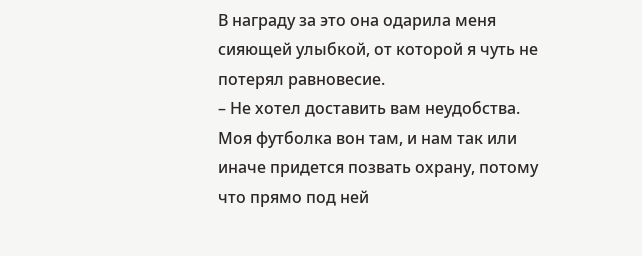В награду за это она одарила меня сияющей улыбкой, от которой я чуть не потерял равновесие.
– Не хотел доставить вам неудобства. Моя футболка вон там, и нам так или иначе придется позвать охрану, потому что прямо под ней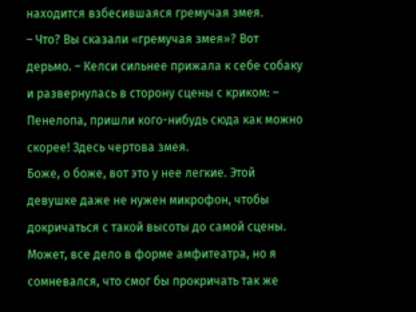находится взбесившаяся гремучая змея.
– Что? Вы сказали «гремучая змея»? Вот дерьмо. – Келси сильнее прижала к себе собаку и развернулась в сторону сцены с криком: – Пенелопа, пришли кого-нибудь сюда как можно скорее! Здесь чертова змея.
Боже, о боже, вот это у нее легкие. Этой девушке даже не нужен микрофон, чтобы докричаться с такой высоты до самой сцены. Может, все дело в форме амфитеатра, но я сомневался, что смог бы прокричать так же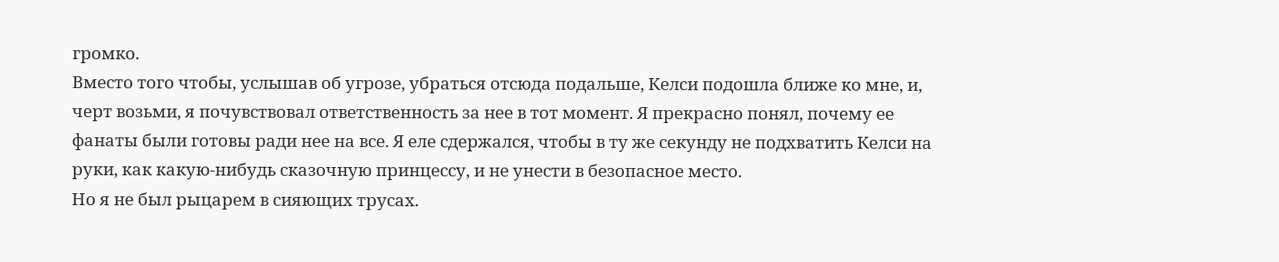громко.
Вместо того чтобы, услышав об угрозе, убраться отсюда подальше, Келси подошла ближе ко мне, и, черт возьми, я почувствовал ответственность за нее в тот момент. Я прекрасно понял, почему ее фанаты были готовы ради нее на все. Я еле сдержался, чтобы в ту же секунду не подхватить Келси на руки, как какую-нибудь сказочную принцессу, и не унести в безопасное место.
Но я не был рыцарем в сияющих трусах.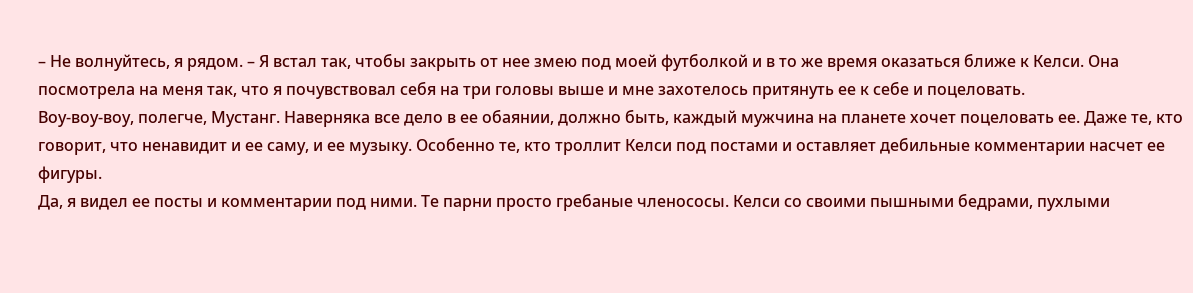– Не волнуйтесь, я рядом. – Я встал так, чтобы закрыть от нее змею под моей футболкой и в то же время оказаться ближе к Келси. Она посмотрела на меня так, что я почувствовал себя на три головы выше и мне захотелось притянуть ее к себе и поцеловать.
Воу-воу-воу, полегче, Мустанг. Наверняка все дело в ее обаянии, должно быть, каждый мужчина на планете хочет поцеловать ее. Даже те, кто говорит, что ненавидит и ее саму, и ее музыку. Особенно те, кто троллит Келси под постами и оставляет дебильные комментарии насчет ее фигуры.
Да, я видел ее посты и комментарии под ними. Те парни просто гребаные членососы. Келси со своими пышными бедрами, пухлыми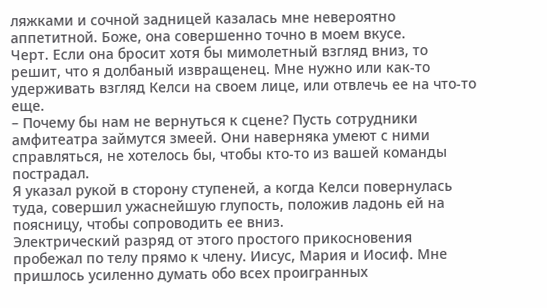ляжками и сочной задницей казалась мне невероятно аппетитной. Боже, она совершенно точно в моем вкусе.
Черт. Если она бросит хотя бы мимолетный взгляд вниз, то решит, что я долбаный извращенец. Мне нужно или как-то удерживать взгляд Келси на своем лице, или отвлечь ее на что-то еще.
– Почему бы нам не вернуться к сцене? Пусть сотрудники амфитеатра займутся змеей. Они наверняка умеют с ними справляться, не хотелось бы, чтобы кто-то из вашей команды пострадал.
Я указал рукой в сторону ступеней, а когда Келси повернулась туда, совершил ужаснейшую глупость, положив ладонь ей на поясницу, чтобы сопроводить ее вниз.
Электрический разряд от этого простого прикосновения пробежал по телу прямо к члену. Иисус, Мария и Иосиф. Мне пришлось усиленно думать обо всех проигранных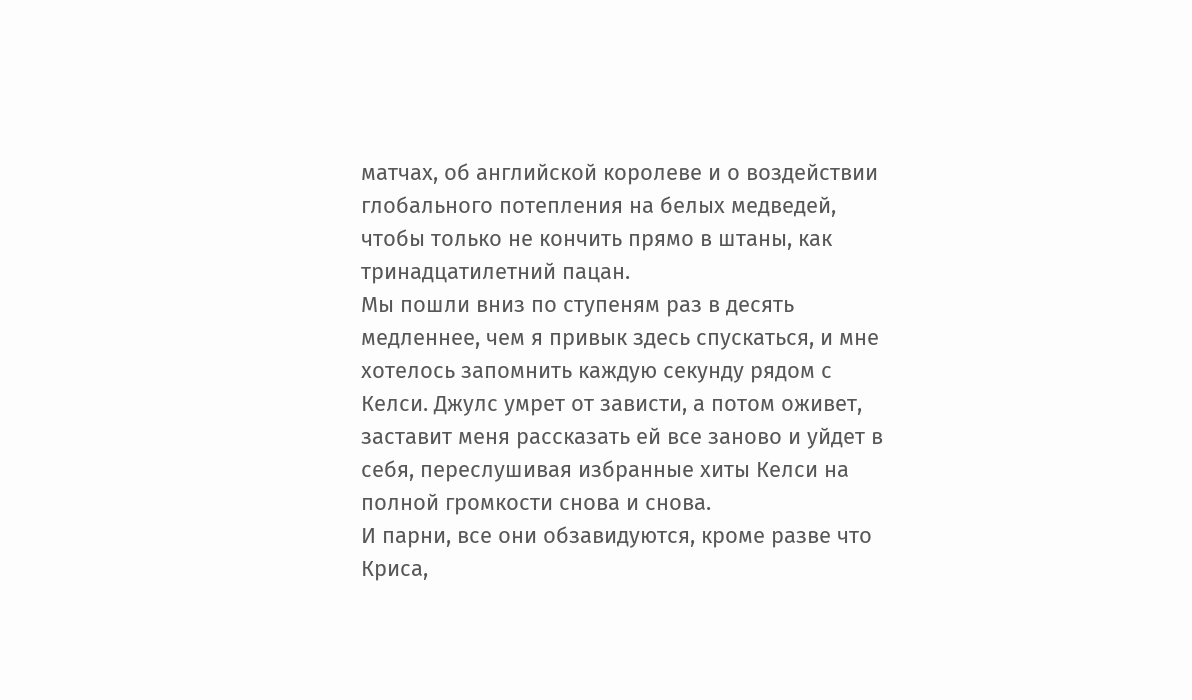матчах, об английской королеве и о воздействии глобального потепления на белых медведей, чтобы только не кончить прямо в штаны, как тринадцатилетний пацан.
Мы пошли вниз по ступеням раз в десять медленнее, чем я привык здесь спускаться, и мне хотелось запомнить каждую секунду рядом с Келси. Джулс умрет от зависти, а потом оживет, заставит меня рассказать ей все заново и уйдет в себя, переслушивая избранные хиты Келси на полной громкости снова и снова.
И парни, все они обзавидуются, кроме разве что Криса,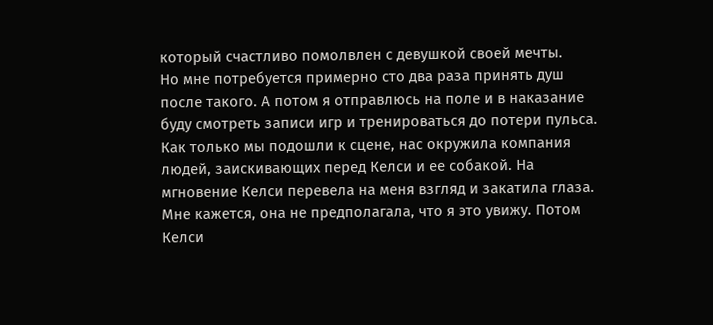который счастливо помолвлен с девушкой своей мечты.
Но мне потребуется примерно сто два раза принять душ после такого. А потом я отправлюсь на поле и в наказание буду смотреть записи игр и тренироваться до потери пульса.
Как только мы подошли к сцене, нас окружила компания людей, заискивающих перед Келси и ее собакой. На мгновение Келси перевела на меня взгляд и закатила глаза. Мне кажется, она не предполагала, что я это увижу. Потом Келси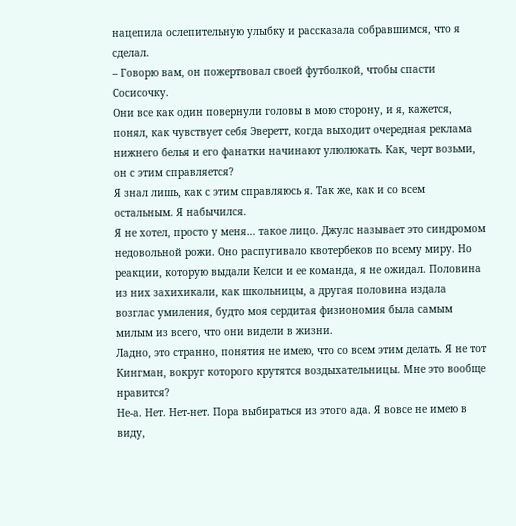нацепила ослепительную улыбку и рассказала собравшимся, что я сделал.
– Говорю вам, он пожертвовал своей футболкой, чтобы спасти Сосисочку.
Они все как один повернули головы в мою сторону, и я, кажется, понял, как чувствует себя Эверетт, когда выходит очередная реклама нижнего белья и его фанатки начинают улюлюкать. Как, черт возьми, он с этим справляется?
Я знал лишь, как с этим справляюсь я. Так же, как и со всем остальным. Я набычился.
Я не хотел, просто у меня… такое лицо. Джулс называет это синдромом недовольной рожи. Оно распугивало квотербеков по всему миру. Но реакции, которую выдали Келси и ее команда, я не ожидал. Половина из них захихикали, как школьницы, а другая половина издала возглас умиления, будто моя сердитая физиономия была самым милым из всего, что они видели в жизни.
Ладно, это странно, понятия не имею, что со всем этим делать. Я не тот Кингман, вокруг которого крутятся воздыхательницы. Мне это вообще нравится?
Не-а. Нет. Нет-нет. Пора выбираться из этого ада. Я вовсе не имею в виду,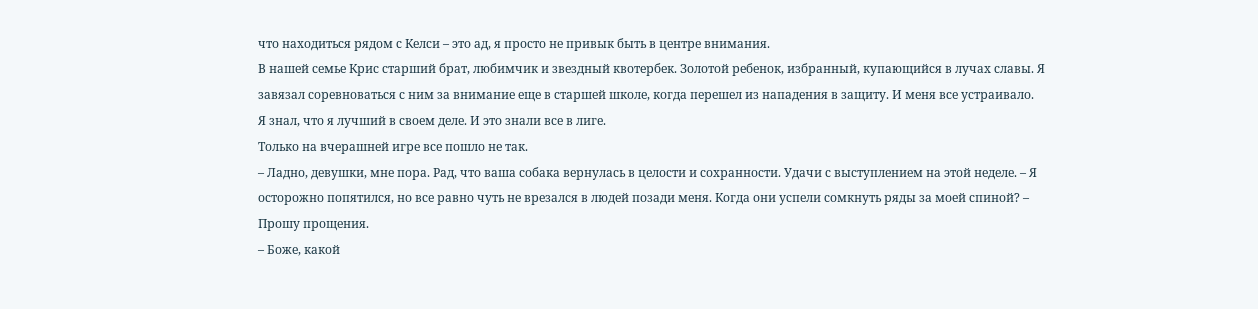что находиться рядом с Келси – это ад, я просто не привык быть в центре внимания.
В нашей семье Крис старший брат, любимчик и звездный квотербек. Золотой ребенок, избранный, купающийся в лучах славы. Я завязал соревноваться с ним за внимание еще в старшей школе, когда перешел из нападения в защиту. И меня все устраивало.
Я знал, что я лучший в своем деле. И это знали все в лиге.
Только на вчерашней игре все пошло не так.
– Ладно, девушки, мне пора. Рад, что ваша собака вернулась в целости и сохранности. Удачи с выступлением на этой неделе. – Я осторожно попятился, но все равно чуть не врезался в людей позади меня. Когда они успели сомкнуть ряды за моей спиной? – Прошу прощения.
– Боже, какой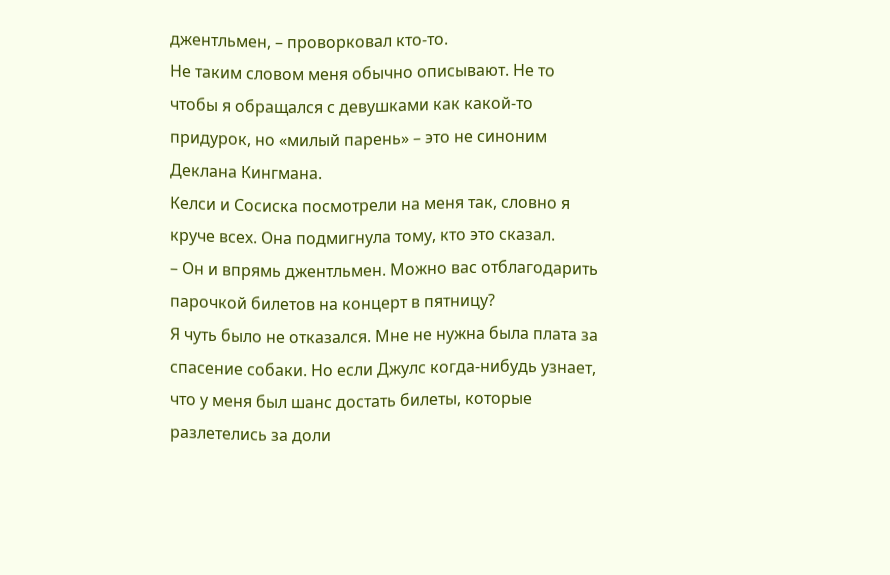джентльмен, – проворковал кто-то.
Не таким словом меня обычно описывают. Не то чтобы я обращался с девушками как какой-то придурок, но «милый парень» – это не синоним Деклана Кингмана.
Келси и Сосиска посмотрели на меня так, словно я круче всех. Она подмигнула тому, кто это сказал.
– Он и впрямь джентльмен. Можно вас отблагодарить парочкой билетов на концерт в пятницу?
Я чуть было не отказался. Мне не нужна была плата за спасение собаки. Но если Джулс когда-нибудь узнает, что у меня был шанс достать билеты, которые разлетелись за доли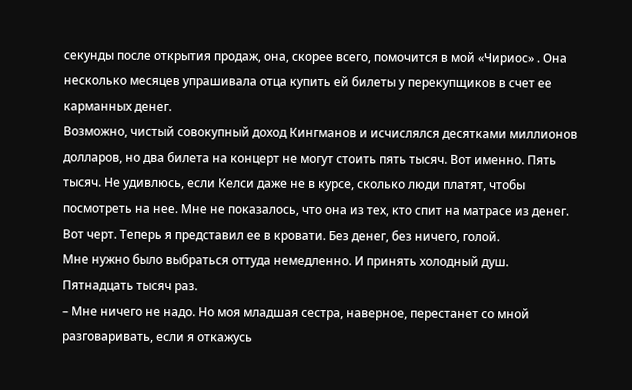секунды после открытия продаж, она, скорее всего, помочится в мой «Чириос» . Она несколько месяцев упрашивала отца купить ей билеты у перекупщиков в счет ее карманных денег.
Возможно, чистый совокупный доход Кингманов и исчислялся десятками миллионов долларов, но два билета на концерт не могут стоить пять тысяч. Вот именно. Пять тысяч. Не удивлюсь, если Келси даже не в курсе, сколько люди платят, чтобы посмотреть на нее. Мне не показалось, что она из тех, кто спит на матрасе из денег.
Вот черт. Теперь я представил ее в кровати. Без денег, без ничего, голой.
Мне нужно было выбраться оттуда немедленно. И принять холодный душ. Пятнадцать тысяч раз.
– Мне ничего не надо. Но моя младшая сестра, наверное, перестанет со мной разговаривать, если я откажусь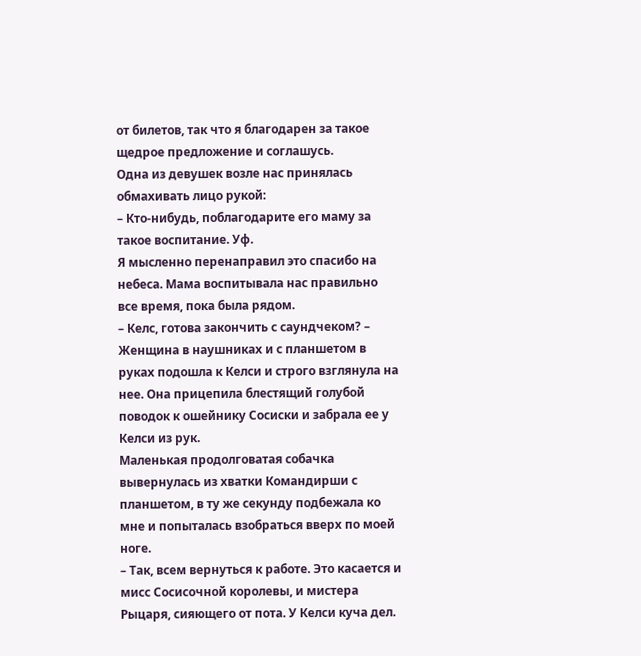от билетов, так что я благодарен за такое щедрое предложение и соглашусь.
Одна из девушек возле нас принялась обмахивать лицо рукой:
– Кто-нибудь, поблагодарите его маму за такое воспитание. Уф.
Я мысленно перенаправил это спасибо на небеса. Мама воспитывала нас правильно все время, пока была рядом.
– Келс, готова закончить с саундчеком? – Женщина в наушниках и с планшетом в руках подошла к Келси и строго взглянула на нее. Она прицепила блестящий голубой поводок к ошейнику Сосиски и забрала ее у Келси из рук.
Маленькая продолговатая собачка вывернулась из хватки Командирши с планшетом, в ту же секунду подбежала ко мне и попыталась взобраться вверх по моей ноге.
– Так, всем вернуться к работе. Это касается и мисс Сосисочной королевы, и мистера Рыцаря, сияющего от пота. У Келси куча дел.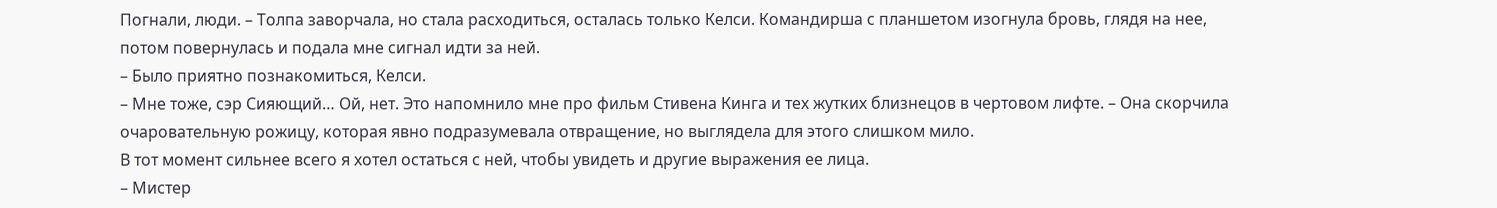Погнали, люди. – Толпа заворчала, но стала расходиться, осталась только Келси. Командирша с планшетом изогнула бровь, глядя на нее, потом повернулась и подала мне сигнал идти за ней.
– Было приятно познакомиться, Келси.
– Мне тоже, сэр Сияющий… Ой, нет. Это напомнило мне про фильм Стивена Кинга и тех жутких близнецов в чертовом лифте. – Она скорчила очаровательную рожицу, которая явно подразумевала отвращение, но выглядела для этого слишком мило.
В тот момент сильнее всего я хотел остаться с ней, чтобы увидеть и другие выражения ее лица.
– Мистер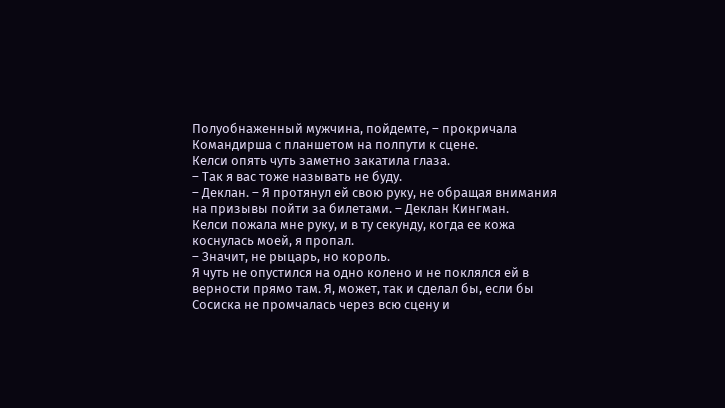Полуобнаженный мужчина, пойдемте, – прокричала Командирша с планшетом на полпути к сцене.
Келси опять чуть заметно закатила глаза.
– Так я вас тоже называть не буду.
– Деклан. – Я протянул ей свою руку, не обращая внимания на призывы пойти за билетами. – Деклан Кингман.
Келси пожала мне руку, и в ту секунду, когда ее кожа коснулась моей, я пропал.
– Значит, не рыцарь, но король.
Я чуть не опустился на одно колено и не поклялся ей в верности прямо там. Я, может, так и сделал бы, если бы Сосиска не промчалась через всю сцену и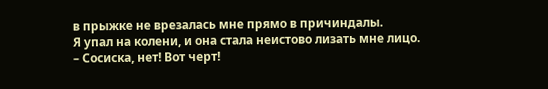в прыжке не врезалась мне прямо в причиндалы.
Я упал на колени, и она стала неистово лизать мне лицо.
– Сосиска, нет! Вот черт!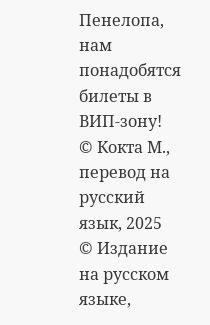Пенелопа, нам понадобятся билеты в ВИП-зону!
© Кокта М., перевод на русский язык, 2025
© Издание на русском языке,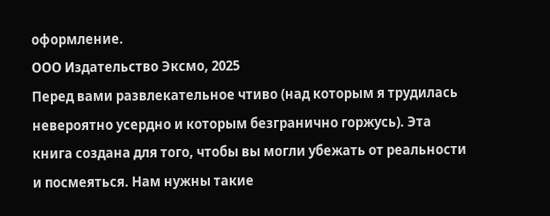оформление.
ООО Издательство Эксмо, 2025
Перед вами развлекательное чтиво (над которым я трудилась невероятно усердно и которым безгранично горжусь). Эта книга создана для того, чтобы вы могли убежать от реальности и посмеяться. Нам нужны такие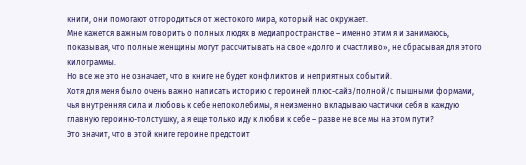книги, они помогают отгородиться от жестокого мира, который нас окружает.
Мне кажется важным говорить о полных людях в медиапространстве – именно этим я и занимаюсь, показывая, что полные женщины могут рассчитывать на свое «долго и счастливо», не сбрасывая для этого килограммы.
Но все же это не означает, что в книге не будет конфликтов и неприятных событий.
Хотя для меня было очень важно написать историю с героиней плюс-сайз/полной/с пышными формами, чья внутренняя сила и любовь к себе непоколебимы, я неизменно вкладываю частички себя в каждую главную героиню-толстушку, а я еще только иду к любви к себе – разве не все мы на этом пути?
Это значит, что в этой книге героине предстоит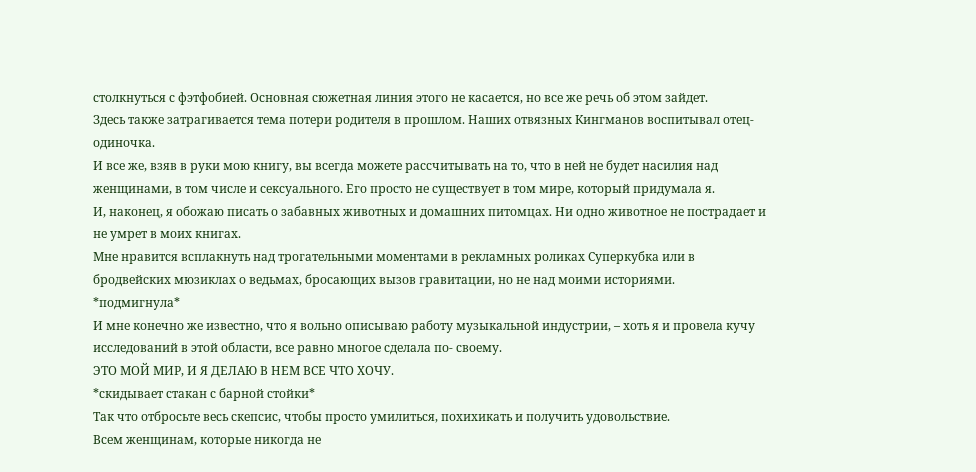столкнуться с фэтфобией. Основная сюжетная линия этого не касается, но все же речь об этом зайдет.
Здесь также затрагивается тема потери родителя в прошлом. Наших отвязных Кингманов воспитывал отец-одиночка.
И все же, взяв в руки мою книгу, вы всегда можете рассчитывать на то, что в ней не будет насилия над женщинами, в том числе и сексуального. Его просто не существует в том мире, который придумала я.
И, наконец, я обожаю писать о забавных животных и домашних питомцах. Ни одно животное не пострадает и не умрет в моих книгах.
Мне нравится всплакнуть над трогательными моментами в рекламных роликах Суперкубка или в бродвейских мюзиклах о ведьмах, бросающих вызов гравитации, но не над моими историями.
*подмигнула*
И мне конечно же известно, что я вольно описываю работу музыкальной индустрии, – хоть я и провела кучу исследований в этой области, все равно многое сделала по- своему.
ЭТО МОЙ МИР, И Я ДЕЛАЮ В НЕМ ВСЕ ЧТО ХОЧУ.
*скидывает стакан с барной стойки*
Так что отбросьте весь скепсис, чтобы просто умилиться, похихикать и получить удовольствие.
Всем женщинам, которые никогда не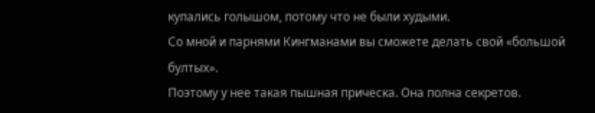купались голышом, потому что не были худыми.
Со мной и парнями Кингманами вы сможете делать свой «большой бултых».
Поэтому у нее такая пышная прическа. Она полна секретов.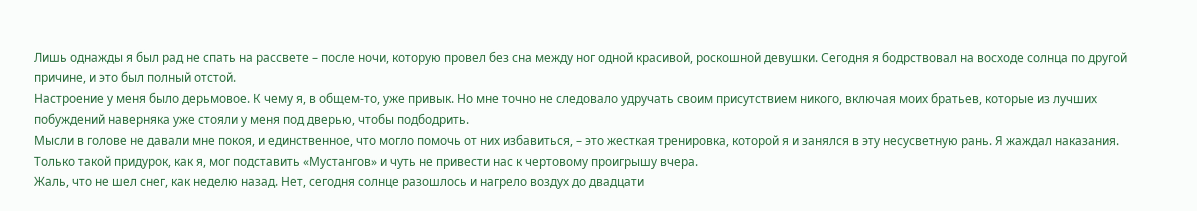Лишь однажды я был рад не спать на рассвете – после ночи, которую провел без сна между ног одной красивой, роскошной девушки. Сегодня я бодрствовал на восходе солнца по другой причине, и это был полный отстой.
Настроение у меня было дерьмовое. К чему я, в общем-то, уже привык. Но мне точно не следовало удручать своим присутствием никого, включая моих братьев, которые из лучших побуждений наверняка уже стояли у меня под дверью, чтобы подбодрить.
Мысли в голове не давали мне покоя, и единственное, что могло помочь от них избавиться, – это жесткая тренировка, которой я и занялся в эту несусветную рань. Я жаждал наказания. Только такой придурок, как я, мог подставить «Мустангов» и чуть не привести нас к чертовому проигрышу вчера.
Жаль, что не шел снег, как неделю назад. Нет, сегодня солнце разошлось и нагрело воздух до двадцати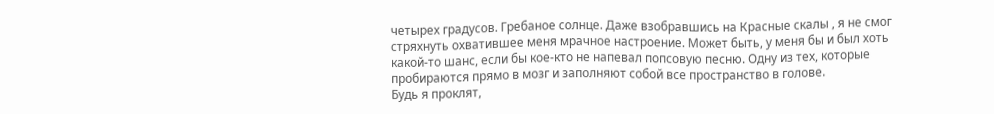четырех градусов. Гребаное солнце. Даже взобравшись на Красные скалы , я не смог стряхнуть охватившее меня мрачное настроение. Может быть, у меня бы и был хоть какой-то шанс, если бы кое-кто не напевал попсовую песню. Одну из тех, которые пробираются прямо в мозг и заполняют собой все пространство в голове.
Будь я проклят,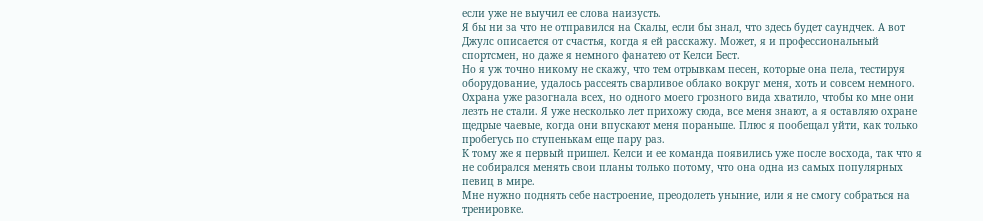если уже не выучил ее слова наизусть.
Я бы ни за что не отправился на Скалы, если бы знал, что здесь будет саундчек. А вот Джулс описается от счастья, когда я ей расскажу. Может, я и профессиональный спортсмен, но даже я немного фанатею от Келси Бест.
Но я уж точно никому не скажу, что тем отрывкам песен, которые она пела, тестируя оборудование, удалось рассеять сварливое облако вокруг меня, хоть и совсем немного.
Охрана уже разогнала всех, но одного моего грозного вида хватило, чтобы ко мне они лезть не стали. Я уже несколько лет прихожу сюда, все меня знают, а я оставляю охране щедрые чаевые, когда они впускают меня пораньше. Плюс я пообещал уйти, как только пробегусь по ступенькам еще пару раз.
К тому же я первый пришел. Келси и ее команда появились уже после восхода, так что я не собирался менять свои планы только потому, что она одна из самых популярных певиц в мире.
Мне нужно поднять себе настроение, преодолеть уныние, или я не смогу собраться на тренировке.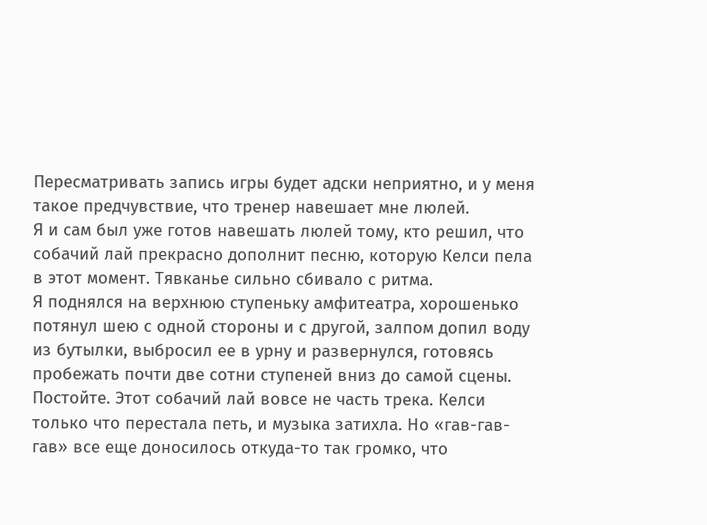Пересматривать запись игры будет адски неприятно, и у меня такое предчувствие, что тренер навешает мне люлей.
Я и сам был уже готов навешать люлей тому, кто решил, что собачий лай прекрасно дополнит песню, которую Келси пела в этот момент. Тявканье сильно сбивало с ритма.
Я поднялся на верхнюю ступеньку амфитеатра, хорошенько потянул шею с одной стороны и с другой, залпом допил воду из бутылки, выбросил ее в урну и развернулся, готовясь пробежать почти две сотни ступеней вниз до самой сцены. Постойте. Этот собачий лай вовсе не часть трека. Келси только что перестала петь, и музыка затихла. Но «гав-гав-гав» все еще доносилось откуда-то так громко, что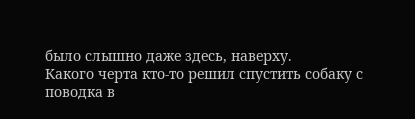было слышно даже здесь, наверху.
Какого черта кто-то решил спустить собаку с поводка в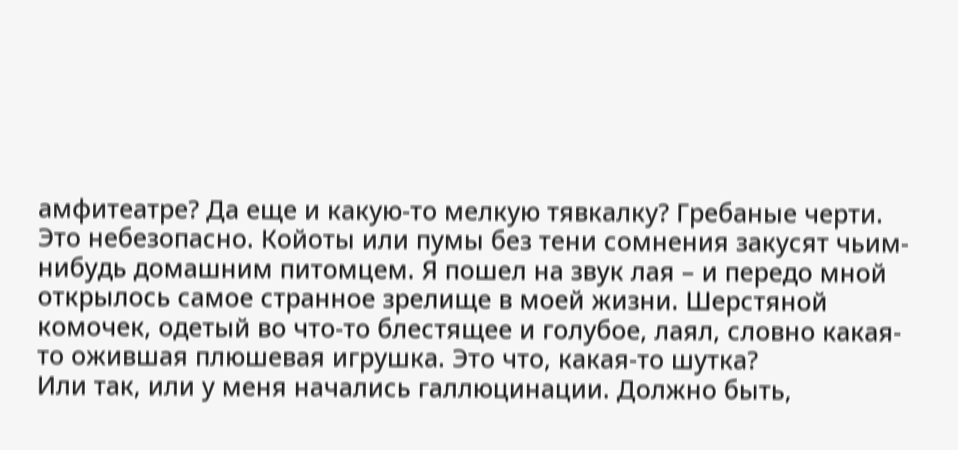амфитеатре? Да еще и какую-то мелкую тявкалку? Гребаные черти. Это небезопасно. Койоты или пумы без тени сомнения закусят чьим-нибудь домашним питомцем. Я пошел на звук лая – и передо мной открылось самое странное зрелище в моей жизни. Шерстяной комочек, одетый во что-то блестящее и голубое, лаял, словно какая-то ожившая плюшевая игрушка. Это что, какая-то шутка?
Или так, или у меня начались галлюцинации. Должно быть,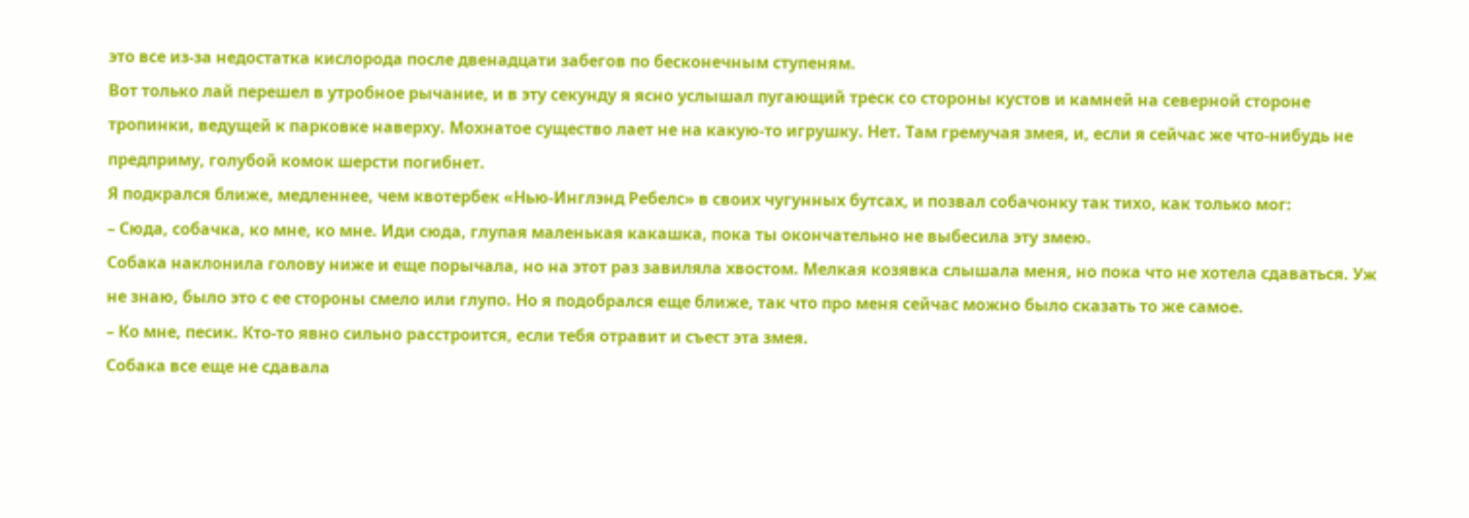это все из-за недостатка кислорода после двенадцати забегов по бесконечным ступеням.
Вот только лай перешел в утробное рычание, и в эту секунду я ясно услышал пугающий треск со стороны кустов и камней на северной стороне тропинки, ведущей к парковке наверху. Мохнатое существо лает не на какую-то игрушку. Нет. Там гремучая змея, и, если я сейчас же что-нибудь не предприму, голубой комок шерсти погибнет.
Я подкрался ближе, медленнее, чем квотербек «Нью-Инглэнд Ребелс» в своих чугунных бутсах, и позвал собачонку так тихо, как только мог:
– Сюда, собачка, ко мне, ко мне. Иди сюда, глупая маленькая какашка, пока ты окончательно не выбесила эту змею.
Собака наклонила голову ниже и еще порычала, но на этот раз завиляла хвостом. Мелкая козявка слышала меня, но пока что не хотела сдаваться. Уж не знаю, было это с ее стороны смело или глупо. Но я подобрался еще ближе, так что про меня сейчас можно было сказать то же самое.
– Ко мне, песик. Кто-то явно сильно расстроится, если тебя отравит и съест эта змея.
Собака все еще не сдавала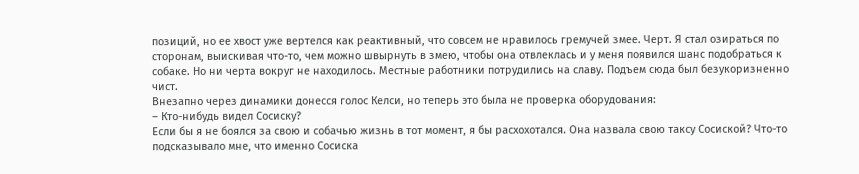позиций, но ее хвост уже вертелся как реактивный, что совсем не нравилось гремучей змее. Черт. Я стал озираться по сторонам, выискивая что-то, чем можно швырнуть в змею, чтобы она отвлеклась и у меня появился шанс подобраться к собаке. Но ни черта вокруг не находилось. Местные работники потрудились на славу. Подъем сюда был безукоризненно чист.
Внезапно через динамики донесся голос Келси, но теперь это была не проверка оборудования:
– Кто-нибудь видел Сосиску?
Если бы я не боялся за свою и собачью жизнь в тот момент, я бы расхохотался. Она назвала свою таксу Сосиской? Что-то подсказывало мне, что именно Сосиска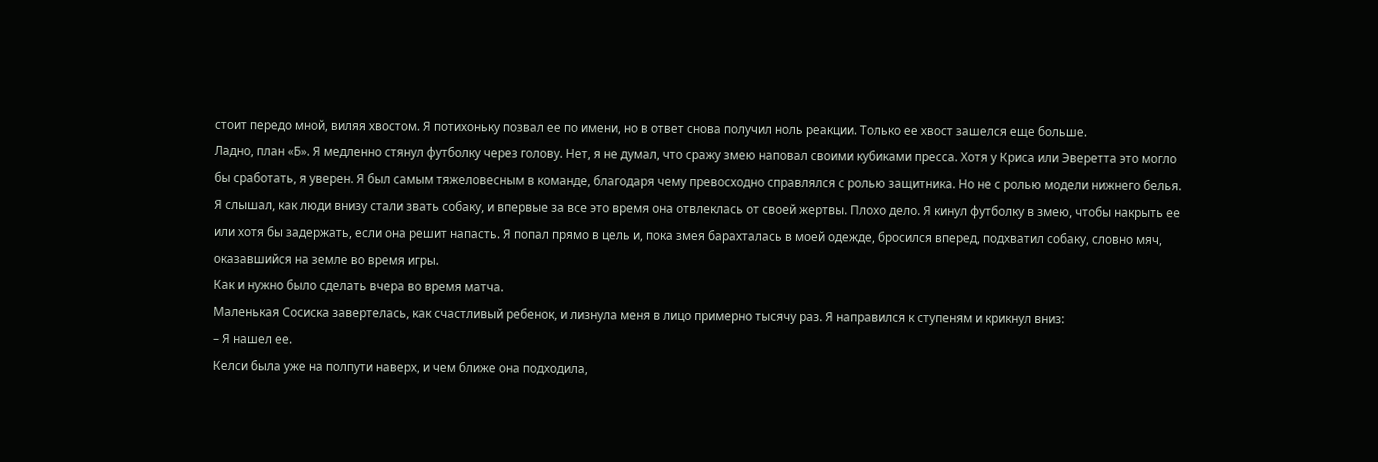стоит передо мной, виляя хвостом. Я потихоньку позвал ее по имени, но в ответ снова получил ноль реакции. Только ее хвост зашелся еще больше.
Ладно, план «Б». Я медленно стянул футболку через голову. Нет, я не думал, что сражу змею наповал своими кубиками пресса. Хотя у Криса или Эверетта это могло бы сработать, я уверен. Я был самым тяжеловесным в команде, благодаря чему превосходно справлялся с ролью защитника. Но не с ролью модели нижнего белья.
Я слышал, как люди внизу стали звать собаку, и впервые за все это время она отвлеклась от своей жертвы. Плохо дело. Я кинул футболку в змею, чтобы накрыть ее или хотя бы задержать, если она решит напасть. Я попал прямо в цель и, пока змея барахталась в моей одежде, бросился вперед, подхватил собаку, словно мяч, оказавшийся на земле во время игры.
Как и нужно было сделать вчера во время матча.
Маленькая Сосиска завертелась, как счастливый ребенок, и лизнула меня в лицо примерно тысячу раз. Я направился к ступеням и крикнул вниз:
– Я нашел ее.
Келси была уже на полпути наверх, и чем ближе она подходила,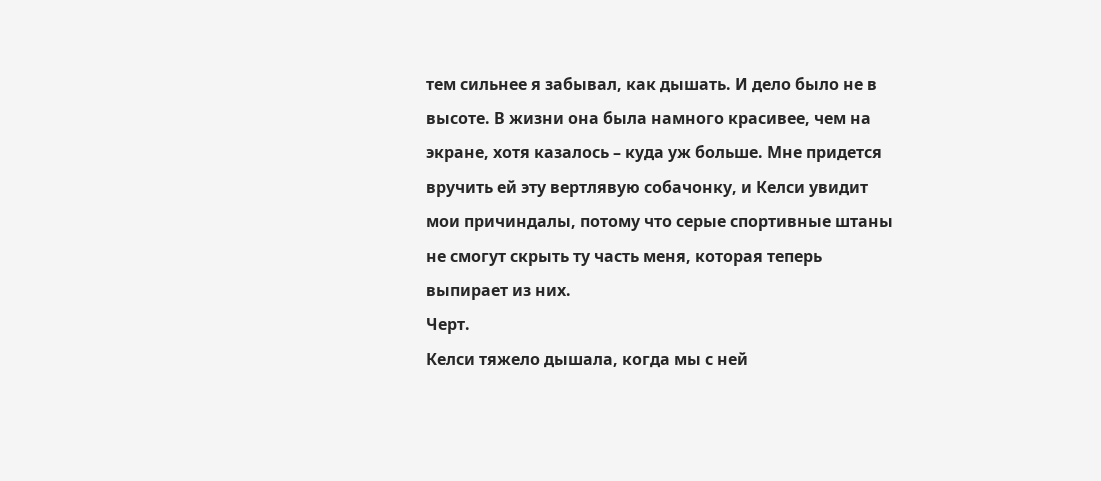тем сильнее я забывал, как дышать. И дело было не в высоте. В жизни она была намного красивее, чем на экране, хотя казалось – куда уж больше. Мне придется вручить ей эту вертлявую собачонку, и Келси увидит мои причиндалы, потому что серые спортивные штаны не смогут скрыть ту часть меня, которая теперь выпирает из них.
Черт.
Келси тяжело дышала, когда мы с ней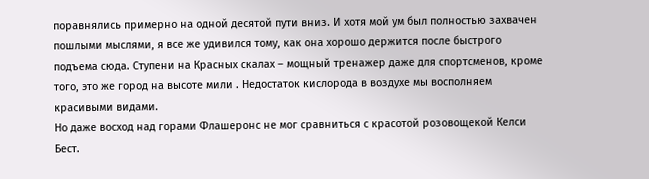поравнялись примерно на одной десятой пути вниз. И хотя мой ум был полностью захвачен пошлыми мыслями, я все же удивился тому, как она хорошо держится после быстрого подъема сюда. Ступени на Красных скалах – мощный тренажер даже для спортсменов, кроме того, это же город на высоте мили . Недостаток кислорода в воздухе мы восполняем красивыми видами.
Но даже восход над горами Флашеронс не мог сравниться с красотой розовощекой Келси Бест.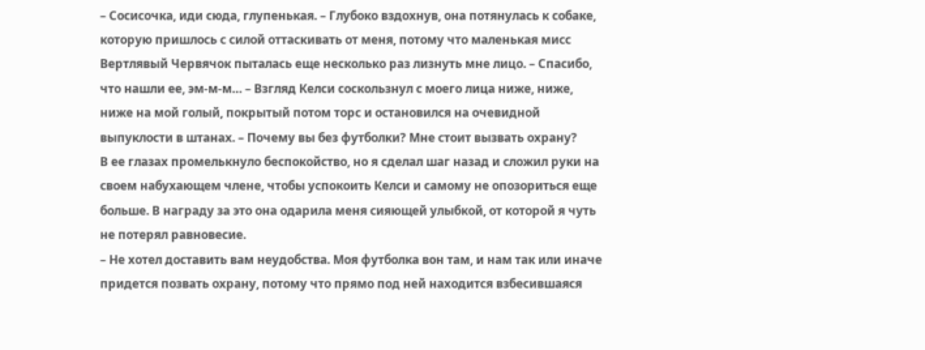– Сосисочка, иди сюда, глупенькая. – Глубоко вздохнув, она потянулась к собаке, которую пришлось с силой оттаскивать от меня, потому что маленькая мисс Вертлявый Червячок пыталась еще несколько раз лизнуть мне лицо. – Спасибо, что нашли ее, эм-м-м… – Взгляд Келси соскользнул с моего лица ниже, ниже, ниже на мой голый, покрытый потом торс и остановился на очевидной выпуклости в штанах. – Почему вы без футболки? Мне стоит вызвать охрану?
В ее глазах промелькнуло беспокойство, но я сделал шаг назад и сложил руки на своем набухающем члене, чтобы успокоить Келси и самому не опозориться еще больше. В награду за это она одарила меня сияющей улыбкой, от которой я чуть не потерял равновесие.
– Не хотел доставить вам неудобства. Моя футболка вон там, и нам так или иначе придется позвать охрану, потому что прямо под ней находится взбесившаяся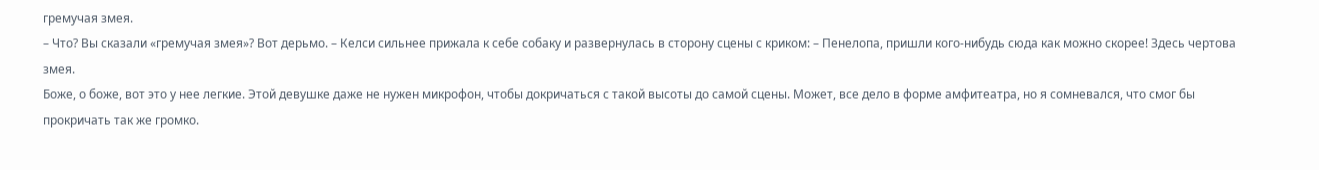гремучая змея.
– Что? Вы сказали «гремучая змея»? Вот дерьмо. – Келси сильнее прижала к себе собаку и развернулась в сторону сцены с криком: – Пенелопа, пришли кого-нибудь сюда как можно скорее! Здесь чертова змея.
Боже, о боже, вот это у нее легкие. Этой девушке даже не нужен микрофон, чтобы докричаться с такой высоты до самой сцены. Может, все дело в форме амфитеатра, но я сомневался, что смог бы прокричать так же громко.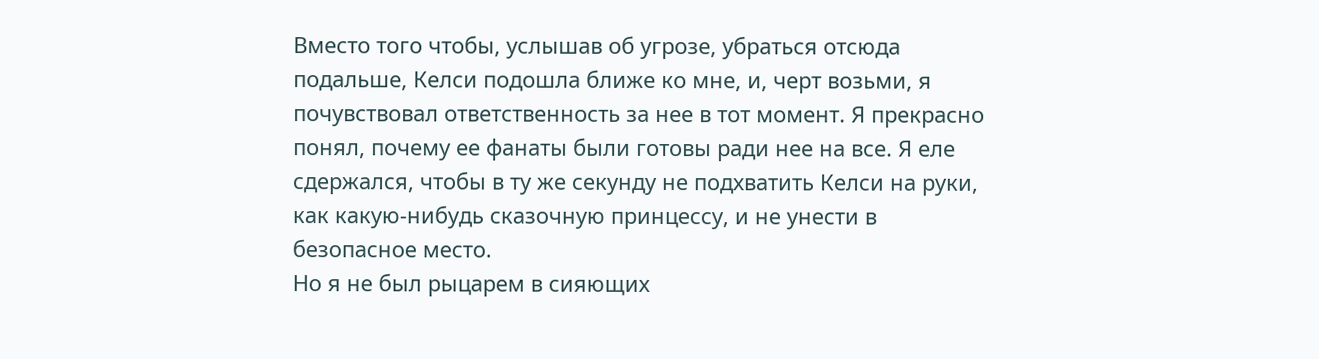Вместо того чтобы, услышав об угрозе, убраться отсюда подальше, Келси подошла ближе ко мне, и, черт возьми, я почувствовал ответственность за нее в тот момент. Я прекрасно понял, почему ее фанаты были готовы ради нее на все. Я еле сдержался, чтобы в ту же секунду не подхватить Келси на руки, как какую-нибудь сказочную принцессу, и не унести в безопасное место.
Но я не был рыцарем в сияющих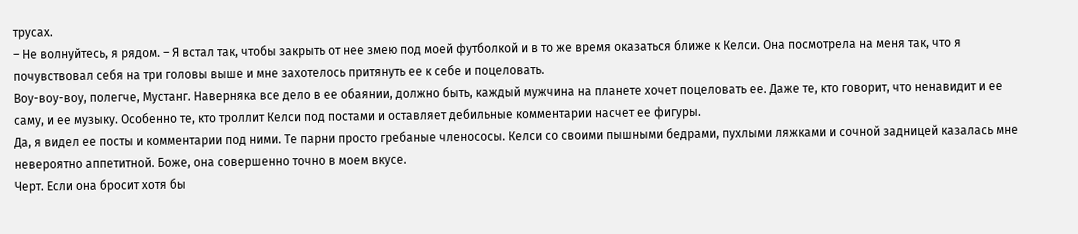трусах.
– Не волнуйтесь, я рядом. – Я встал так, чтобы закрыть от нее змею под моей футболкой и в то же время оказаться ближе к Келси. Она посмотрела на меня так, что я почувствовал себя на три головы выше и мне захотелось притянуть ее к себе и поцеловать.
Воу-воу-воу, полегче, Мустанг. Наверняка все дело в ее обаянии, должно быть, каждый мужчина на планете хочет поцеловать ее. Даже те, кто говорит, что ненавидит и ее саму, и ее музыку. Особенно те, кто троллит Келси под постами и оставляет дебильные комментарии насчет ее фигуры.
Да, я видел ее посты и комментарии под ними. Те парни просто гребаные членососы. Келси со своими пышными бедрами, пухлыми ляжками и сочной задницей казалась мне невероятно аппетитной. Боже, она совершенно точно в моем вкусе.
Черт. Если она бросит хотя бы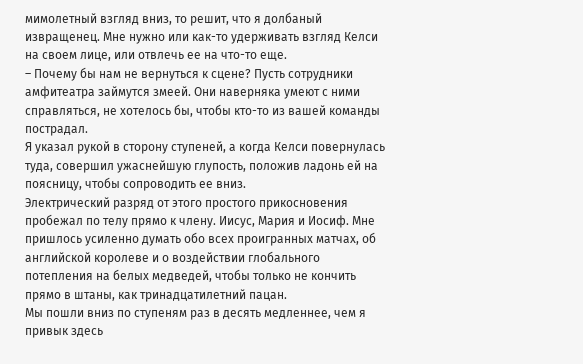мимолетный взгляд вниз, то решит, что я долбаный извращенец. Мне нужно или как-то удерживать взгляд Келси на своем лице, или отвлечь ее на что-то еще.
– Почему бы нам не вернуться к сцене? Пусть сотрудники амфитеатра займутся змеей. Они наверняка умеют с ними справляться, не хотелось бы, чтобы кто-то из вашей команды пострадал.
Я указал рукой в сторону ступеней, а когда Келси повернулась туда, совершил ужаснейшую глупость, положив ладонь ей на поясницу, чтобы сопроводить ее вниз.
Электрический разряд от этого простого прикосновения пробежал по телу прямо к члену. Иисус, Мария и Иосиф. Мне пришлось усиленно думать обо всех проигранных матчах, об английской королеве и о воздействии глобального потепления на белых медведей, чтобы только не кончить прямо в штаны, как тринадцатилетний пацан.
Мы пошли вниз по ступеням раз в десять медленнее, чем я привык здесь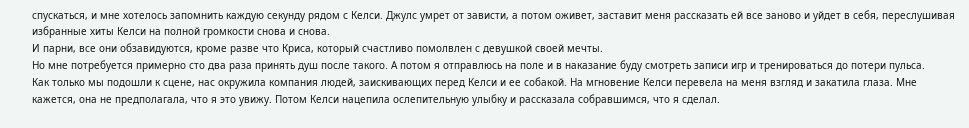спускаться, и мне хотелось запомнить каждую секунду рядом с Келси. Джулс умрет от зависти, а потом оживет, заставит меня рассказать ей все заново и уйдет в себя, переслушивая избранные хиты Келси на полной громкости снова и снова.
И парни, все они обзавидуются, кроме разве что Криса, который счастливо помолвлен с девушкой своей мечты.
Но мне потребуется примерно сто два раза принять душ после такого. А потом я отправлюсь на поле и в наказание буду смотреть записи игр и тренироваться до потери пульса.
Как только мы подошли к сцене, нас окружила компания людей, заискивающих перед Келси и ее собакой. На мгновение Келси перевела на меня взгляд и закатила глаза. Мне кажется, она не предполагала, что я это увижу. Потом Келси нацепила ослепительную улыбку и рассказала собравшимся, что я сделал.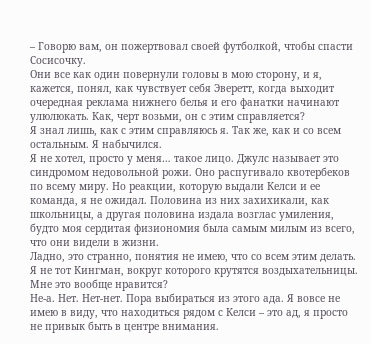– Говорю вам, он пожертвовал своей футболкой, чтобы спасти Сосисочку.
Они все как один повернули головы в мою сторону, и я, кажется, понял, как чувствует себя Эверетт, когда выходит очередная реклама нижнего белья и его фанатки начинают улюлюкать. Как, черт возьми, он с этим справляется?
Я знал лишь, как с этим справляюсь я. Так же, как и со всем остальным. Я набычился.
Я не хотел, просто у меня… такое лицо. Джулс называет это синдромом недовольной рожи. Оно распугивало квотербеков по всему миру. Но реакции, которую выдали Келси и ее команда, я не ожидал. Половина из них захихикали, как школьницы, а другая половина издала возглас умиления, будто моя сердитая физиономия была самым милым из всего, что они видели в жизни.
Ладно, это странно, понятия не имею, что со всем этим делать. Я не тот Кингман, вокруг которого крутятся воздыхательницы. Мне это вообще нравится?
Не-а. Нет. Нет-нет. Пора выбираться из этого ада. Я вовсе не имею в виду, что находиться рядом с Келси – это ад, я просто не привык быть в центре внимания.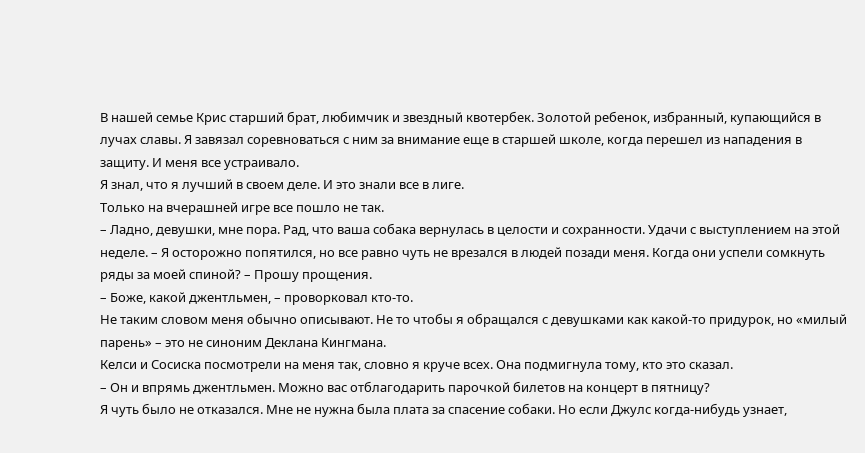В нашей семье Крис старший брат, любимчик и звездный квотербек. Золотой ребенок, избранный, купающийся в лучах славы. Я завязал соревноваться с ним за внимание еще в старшей школе, когда перешел из нападения в защиту. И меня все устраивало.
Я знал, что я лучший в своем деле. И это знали все в лиге.
Только на вчерашней игре все пошло не так.
– Ладно, девушки, мне пора. Рад, что ваша собака вернулась в целости и сохранности. Удачи с выступлением на этой неделе. – Я осторожно попятился, но все равно чуть не врезался в людей позади меня. Когда они успели сомкнуть ряды за моей спиной? – Прошу прощения.
– Боже, какой джентльмен, – проворковал кто-то.
Не таким словом меня обычно описывают. Не то чтобы я обращался с девушками как какой-то придурок, но «милый парень» – это не синоним Деклана Кингмана.
Келси и Сосиска посмотрели на меня так, словно я круче всех. Она подмигнула тому, кто это сказал.
– Он и впрямь джентльмен. Можно вас отблагодарить парочкой билетов на концерт в пятницу?
Я чуть было не отказался. Мне не нужна была плата за спасение собаки. Но если Джулс когда-нибудь узнает,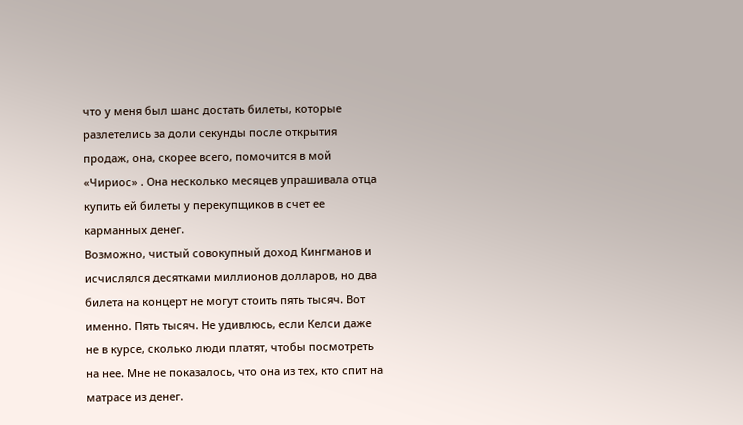что у меня был шанс достать билеты, которые разлетелись за доли секунды после открытия продаж, она, скорее всего, помочится в мой «Чириос» . Она несколько месяцев упрашивала отца купить ей билеты у перекупщиков в счет ее карманных денег.
Возможно, чистый совокупный доход Кингманов и исчислялся десятками миллионов долларов, но два билета на концерт не могут стоить пять тысяч. Вот именно. Пять тысяч. Не удивлюсь, если Келси даже не в курсе, сколько люди платят, чтобы посмотреть на нее. Мне не показалось, что она из тех, кто спит на матрасе из денег.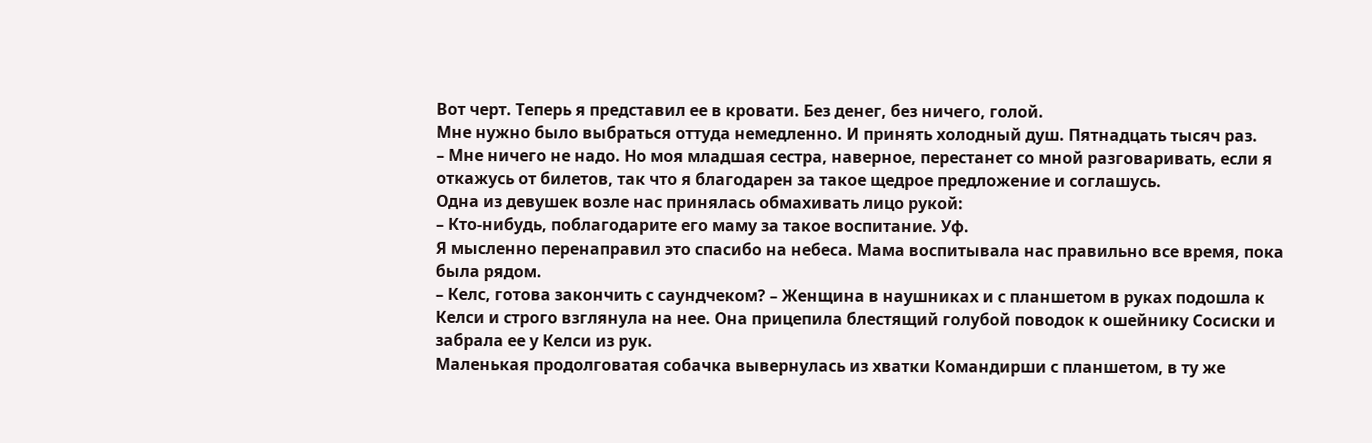Вот черт. Теперь я представил ее в кровати. Без денег, без ничего, голой.
Мне нужно было выбраться оттуда немедленно. И принять холодный душ. Пятнадцать тысяч раз.
– Мне ничего не надо. Но моя младшая сестра, наверное, перестанет со мной разговаривать, если я откажусь от билетов, так что я благодарен за такое щедрое предложение и соглашусь.
Одна из девушек возле нас принялась обмахивать лицо рукой:
– Кто-нибудь, поблагодарите его маму за такое воспитание. Уф.
Я мысленно перенаправил это спасибо на небеса. Мама воспитывала нас правильно все время, пока была рядом.
– Келс, готова закончить с саундчеком? – Женщина в наушниках и с планшетом в руках подошла к Келси и строго взглянула на нее. Она прицепила блестящий голубой поводок к ошейнику Сосиски и забрала ее у Келси из рук.
Маленькая продолговатая собачка вывернулась из хватки Командирши с планшетом, в ту же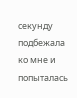секунду подбежала ко мне и попыталась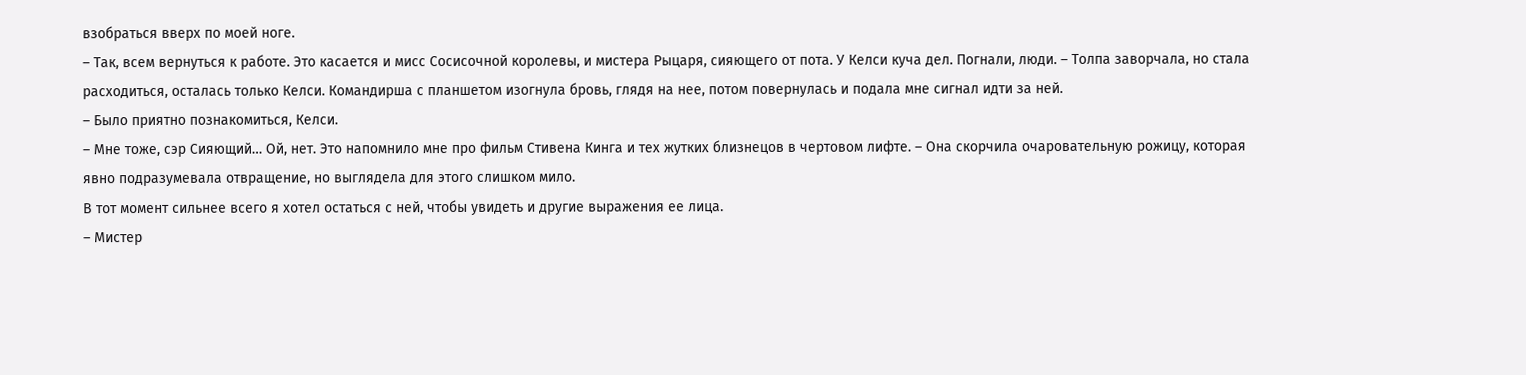взобраться вверх по моей ноге.
– Так, всем вернуться к работе. Это касается и мисс Сосисочной королевы, и мистера Рыцаря, сияющего от пота. У Келси куча дел. Погнали, люди. – Толпа заворчала, но стала расходиться, осталась только Келси. Командирша с планшетом изогнула бровь, глядя на нее, потом повернулась и подала мне сигнал идти за ней.
– Было приятно познакомиться, Келси.
– Мне тоже, сэр Сияющий… Ой, нет. Это напомнило мне про фильм Стивена Кинга и тех жутких близнецов в чертовом лифте. – Она скорчила очаровательную рожицу, которая явно подразумевала отвращение, но выглядела для этого слишком мило.
В тот момент сильнее всего я хотел остаться с ней, чтобы увидеть и другие выражения ее лица.
– Мистер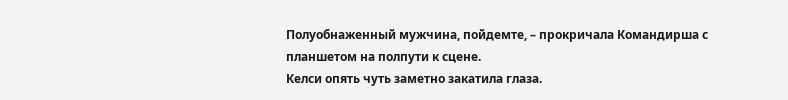Полуобнаженный мужчина, пойдемте, – прокричала Командирша с планшетом на полпути к сцене.
Келси опять чуть заметно закатила глаза.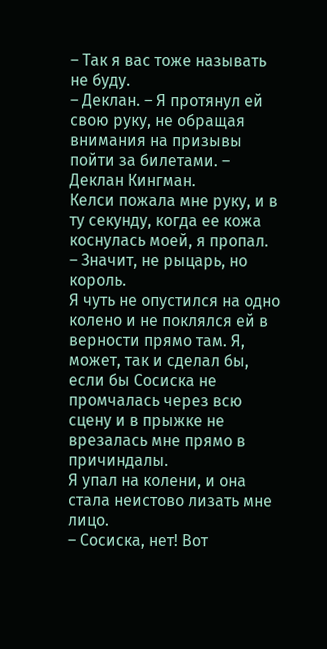– Так я вас тоже называть не буду.
– Деклан. – Я протянул ей свою руку, не обращая внимания на призывы пойти за билетами. – Деклан Кингман.
Келси пожала мне руку, и в ту секунду, когда ее кожа коснулась моей, я пропал.
– Значит, не рыцарь, но король.
Я чуть не опустился на одно колено и не поклялся ей в верности прямо там. Я, может, так и сделал бы, если бы Сосиска не промчалась через всю сцену и в прыжке не врезалась мне прямо в причиндалы.
Я упал на колени, и она стала неистово лизать мне лицо.
– Сосиска, нет! Вот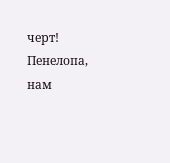черт! Пенелопа, нам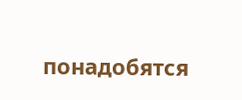понадобятся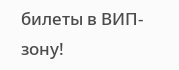билеты в ВИП-зону!